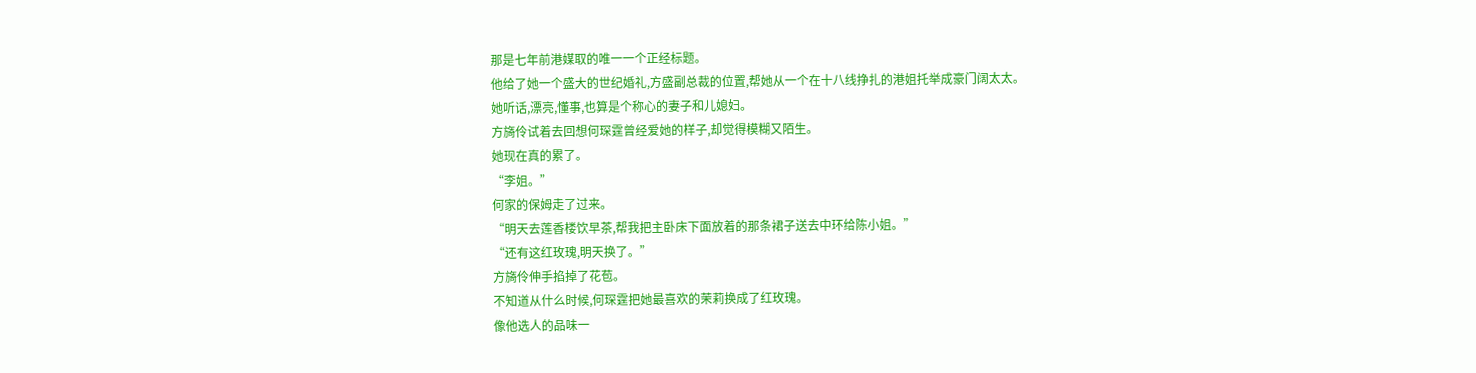那是七年前港媒取的唯一一个正经标题。
他给了她一个盛大的世纪婚礼,方盛副总裁的位置,帮她从一个在十八线挣扎的港姐托举成豪门阔太太。
她听话,漂亮,懂事,也算是个称心的妻子和儿媳妇。
方旖伶试着去回想何琛霆曾经爱她的样子,却觉得模糊又陌生。
她现在真的累了。
“李姐。”
何家的保姆走了过来。
“明天去莲香楼饮早茶,帮我把主卧床下面放着的那条裙子送去中环给陈小姐。”
“还有这红玫瑰,明天换了。”
方旖伶伸手掐掉了花苞。
不知道从什么时候,何琛霆把她最喜欢的茉莉换成了红玫瑰。
像他选人的品味一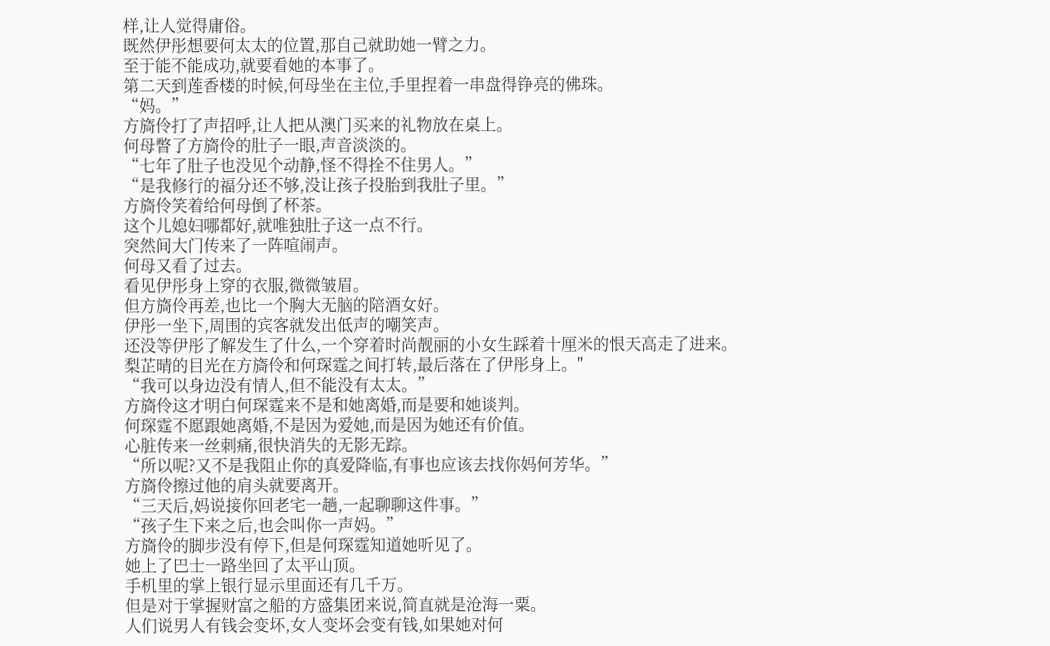样,让人觉得庸俗。
既然伊彤想要何太太的位置,那自己就助她一臂之力。
至于能不能成功,就要看她的本事了。
第二天到莲香楼的时候,何母坐在主位,手里捏着一串盘得铮亮的佛珠。
“妈。”
方旖伶打了声招呼,让人把从澳门买来的礼物放在桌上。
何母瞥了方旖伶的肚子一眼,声音淡淡的。
“七年了肚子也没见个动静,怪不得拴不住男人。”
“是我修行的福分还不够,没让孩子投胎到我肚子里。”
方旖伶笑着给何母倒了杯茶。
这个儿媳妇哪都好,就唯独肚子这一点不行。
突然间大门传来了一阵喧闹声。
何母又看了过去。
看见伊彤身上穿的衣服,微微皱眉。
但方旖伶再差,也比一个胸大无脑的陪酒女好。
伊彤一坐下,周围的宾客就发出低声的嘲笑声。
还没等伊彤了解发生了什么,一个穿着时尚靓丽的小女生踩着十厘米的恨天高走了进来。
梨芷晴的目光在方旖伶和何琛霆之间打转,最后落在了伊彤身上。"
“我可以身边没有情人,但不能没有太太。”
方旖伶这才明白何琛霆来不是和她离婚,而是要和她谈判。
何琛霆不愿跟她离婚,不是因为爱她,而是因为她还有价值。
心脏传来一丝刺痛,很快消失的无影无踪。
“所以呢?又不是我阻止你的真爱降临,有事也应该去找你妈何芳华。”
方旖伶擦过他的肩头就要离开。
“三天后,妈说接你回老宅一趟,一起聊聊这件事。”
“孩子生下来之后,也会叫你一声妈。”
方旖伶的脚步没有停下,但是何琛霆知道她听见了。
她上了巴士一路坐回了太平山顶。
手机里的掌上银行显示里面还有几千万。
但是对于掌握财富之船的方盛集团来说,简直就是沧海一粟。
人们说男人有钱会变坏,女人变坏会变有钱,如果她对何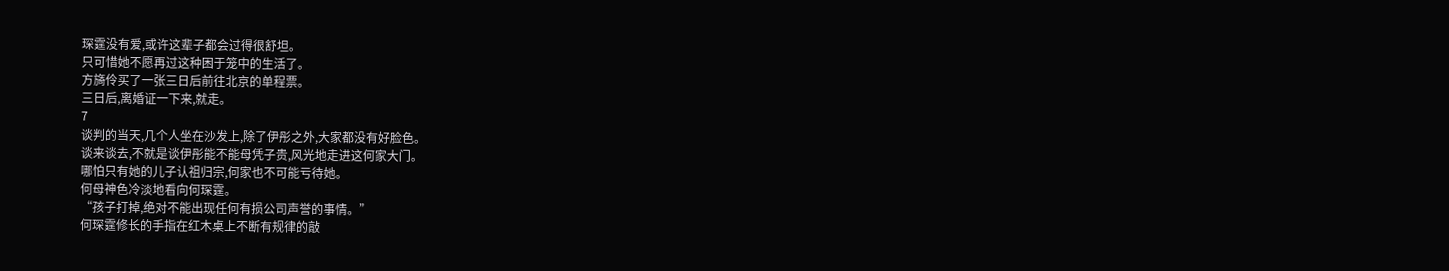琛霆没有爱,或许这辈子都会过得很舒坦。
只可惜她不愿再过这种困于笼中的生活了。
方旖伶买了一张三日后前往北京的单程票。
三日后,离婚证一下来,就走。
7
谈判的当天,几个人坐在沙发上,除了伊彤之外,大家都没有好脸色。
谈来谈去,不就是谈伊彤能不能母凭子贵,风光地走进这何家大门。
哪怕只有她的儿子认祖归宗,何家也不可能亏待她。
何母神色冷淡地看向何琛霆。
“孩子打掉,绝对不能出现任何有损公司声誉的事情。”
何琛霆修长的手指在红木桌上不断有规律的敲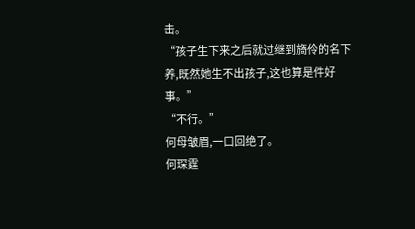击。
“孩子生下来之后就过继到旖伶的名下养,既然她生不出孩子,这也算是件好事。”
“不行。”
何母皱眉,一口回绝了。
何琛霆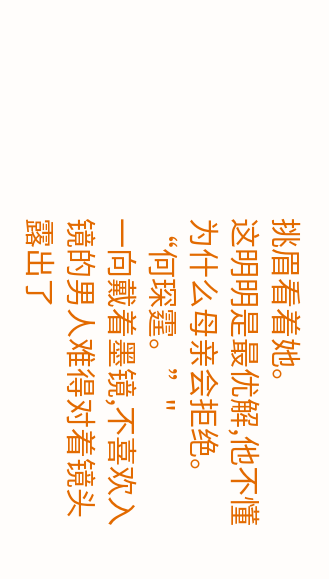挑眉看着她。
这明明是最优解,他不懂为什么母亲会拒绝。
“何琛霆。”"
一向戴着墨镜,不喜欢入镜的男人难得对着镜头露出了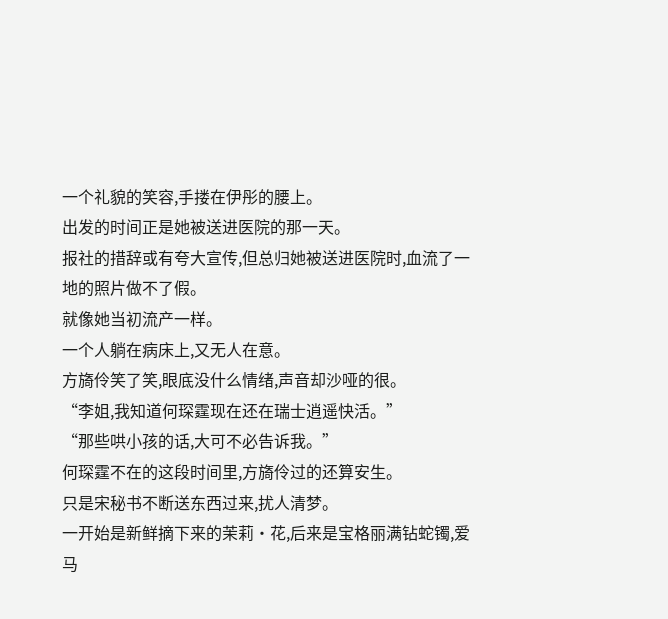一个礼貌的笑容,手搂在伊彤的腰上。
出发的时间正是她被送进医院的那一天。
报社的措辞或有夸大宣传,但总归她被送进医院时,血流了一地的照片做不了假。
就像她当初流产一样。
一个人躺在病床上,又无人在意。
方旖伶笑了笑,眼底没什么情绪,声音却沙哑的很。
“李姐,我知道何琛霆现在还在瑞士逍遥快活。”
“那些哄小孩的话,大可不必告诉我。”
何琛霆不在的这段时间里,方旖伶过的还算安生。
只是宋秘书不断送东西过来,扰人清梦。
一开始是新鲜摘下来的茉莉·花,后来是宝格丽满钻蛇镯,爱马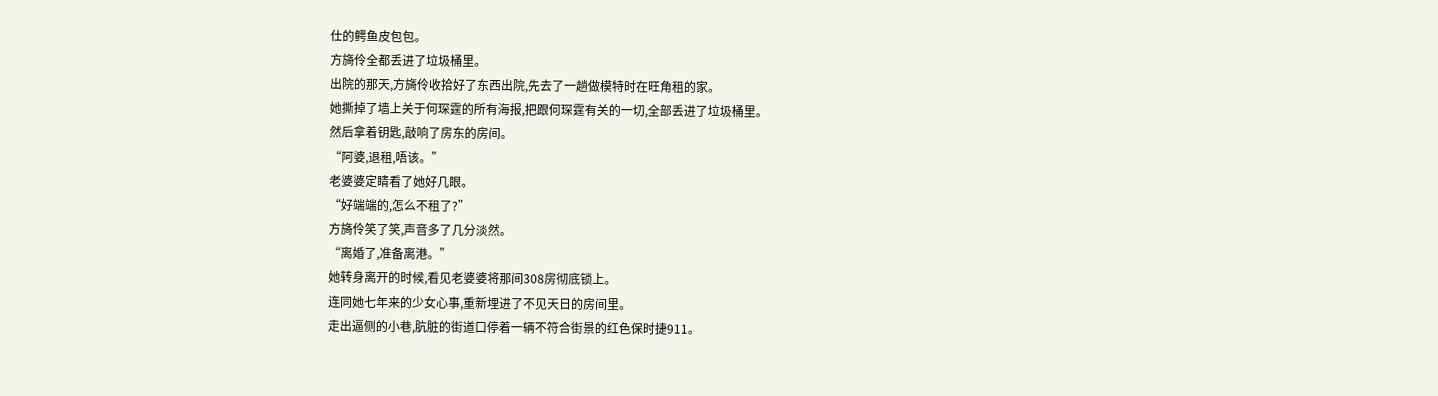仕的鳄鱼皮包包。
方旖伶全都丢进了垃圾桶里。
出院的那天,方旖伶收拾好了东西出院,先去了一趟做模特时在旺角租的家。
她撕掉了墙上关于何琛霆的所有海报,把跟何琛霆有关的一切,全部丢进了垃圾桶里。
然后拿着钥匙,敲响了房东的房间。
“阿婆,退租,唔该。”
老婆婆定睛看了她好几眼。
“好端端的,怎么不租了?”
方旖伶笑了笑,声音多了几分淡然。
“离婚了,准备离港。”
她转身离开的时候,看见老婆婆将那间308房彻底锁上。
连同她七年来的少女心事,重新埋进了不见天日的房间里。
走出逼侧的小巷,肮脏的街道口停着一辆不符合街景的红色保时捷911。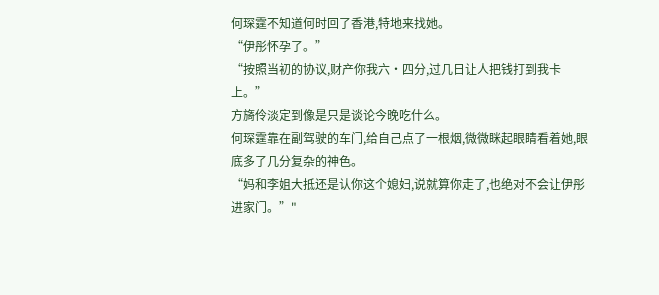何琛霆不知道何时回了香港,特地来找她。
“伊彤怀孕了。”
“按照当初的协议,财产你我六·四分,过几日让人把钱打到我卡上。”
方旖伶淡定到像是只是谈论今晚吃什么。
何琛霆靠在副驾驶的车门,给自己点了一根烟,微微眯起眼睛看着她,眼底多了几分复杂的神色。
“妈和李姐大抵还是认你这个媳妇,说就算你走了,也绝对不会让伊彤进家门。”"